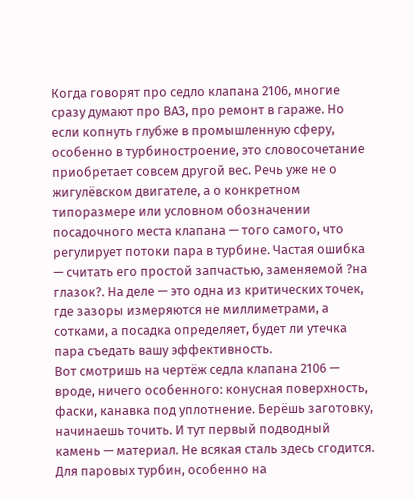Когда говорят про седло клапана 2106, многие сразу думают про ВАЗ, про ремонт в гараже. Но если копнуть глубже в промышленную сферу, особенно в турбиностроение, это словосочетание приобретает совсем другой вес. Речь уже не о жигулёвском двигателе, а о конкретном типоразмере или условном обозначении посадочного места клапана — того самого, что регулирует потоки пара в турбине. Частая ошибка — считать его простой запчастью, заменяемой ?на глазок?. На деле — это одна из критических точек, где зазоры измеряются не миллиметрами, а сотками, а посадка определяет, будет ли утечка пара съедать вашу эффективность.
Вот смотришь на чертёж седла клапана 2106 — вроде, ничего особенного: конусная поверхность, фаски, канавка под уплотнение. Берёшь заготовку, начинаешь точить. И тут первый подводный камень — материал. Не всякая сталь здесь сгодится. Для паровых турбин, особенно на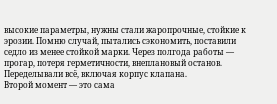высокие параметры, нужны стали жаропрочные, стойкие к эрозии. Помню случай, пытались сэкономить, поставили седло из менее стойкой марки. Через полгода работы — прогар, потеря герметичности, внеплановый останов. Переделывали всё, включая корпус клапана.
Второй момент — это сама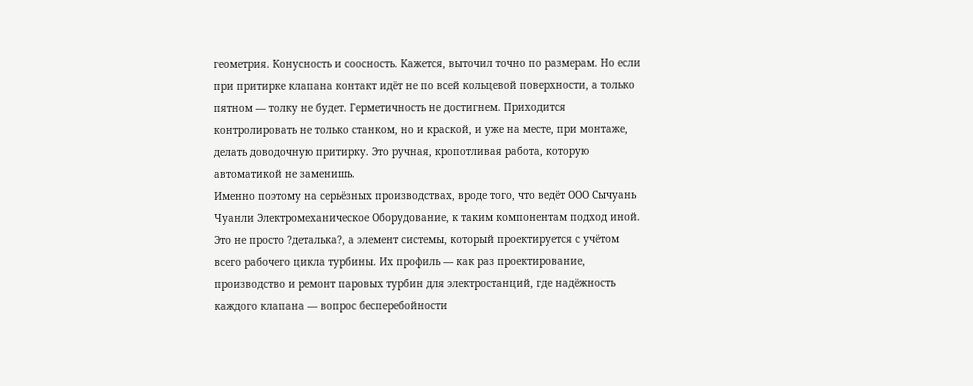геометрия. Конусность и соосность. Кажется, выточил точно по размерам. Но если при притирке клапана контакт идёт не по всей кольцевой поверхности, а только пятном — толку не будет. Герметичность не достигнем. Приходится контролировать не только станком, но и краской, и уже на месте, при монтаже, делать доводочную притирку. Это ручная, кропотливая работа, которую автоматикой не заменишь.
Именно поэтому на серьёзных производствах, вроде того, что ведёт ООО Сычуань Чуанли Электромеханическое Оборудование, к таким компонентам подход иной. Это не просто ?деталька?, а элемент системы, который проектируется с учётом всего рабочего цикла турбины. Их профиль — как раз проектирование, производство и ремонт паровых турбин для электростанций, где надёжность каждого клапана — вопрос бесперебойности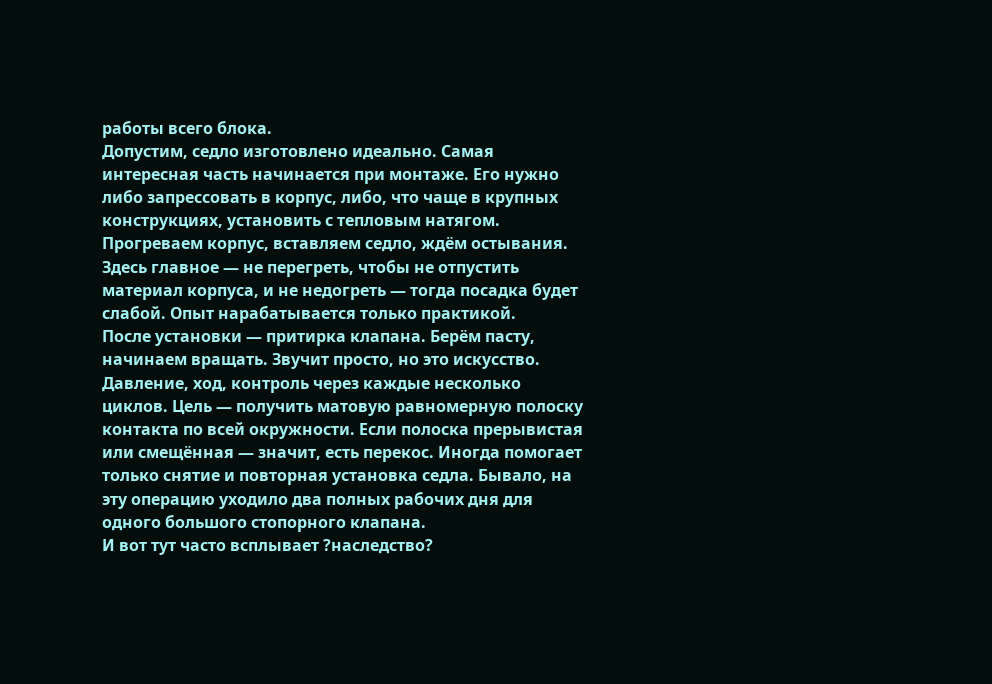работы всего блока.
Допустим, седло изготовлено идеально. Самая интересная часть начинается при монтаже. Его нужно либо запрессовать в корпус, либо, что чаще в крупных конструкциях, установить с тепловым натягом. Прогреваем корпус, вставляем седло, ждём остывания. Здесь главное — не перегреть, чтобы не отпустить материал корпуса, и не недогреть — тогда посадка будет слабой. Опыт нарабатывается только практикой.
После установки — притирка клапана. Берём пасту, начинаем вращать. Звучит просто, но это искусство. Давление, ход, контроль через каждые несколько циклов. Цель — получить матовую равномерную полоску контакта по всей окружности. Если полоска прерывистая или смещённая — значит, есть перекос. Иногда помогает только снятие и повторная установка седла. Бывало, на эту операцию уходило два полных рабочих дня для одного большого стопорного клапана.
И вот тут часто всплывает ?наследство?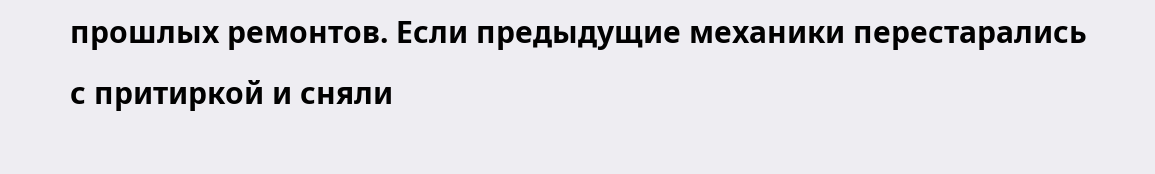прошлых ремонтов. Если предыдущие механики перестарались с притиркой и сняли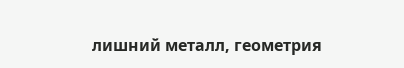лишний металл, геометрия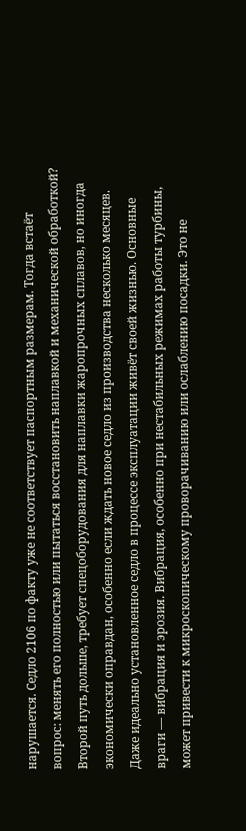нарушается. Седло 2106 по факту уже не соответствует паспортным размерам. Тогда встаёт вопрос: менять его полностью или пытаться восстановить наплавкой и механической обработкой? Второй путь дольше, требует спецоборудования для наплавки жаропрочных сплавов, но иногда экономически оправдан, особенно если ждать новое седло из производства несколько месяцев.
Даже идеально установленное седло в процессе эксплуатации живёт своей жизнью. Основные враги — вибрация и эрозия. Вибрация, особенно при нестабильных режимах работы турбины, может привести к микроскопическому проворачиванию или ослаблению посадки. Это не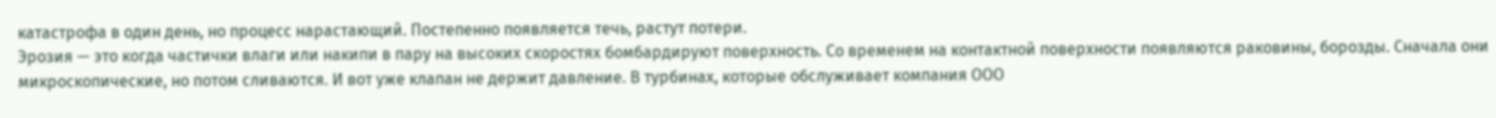катастрофа в один день, но процесс нарастающий. Постепенно появляется течь, растут потери.
Эрозия — это когда частички влаги или накипи в пару на высоких скоростях бомбардируют поверхность. Со временем на контактной поверхности появляются раковины, борозды. Сначала они микроскопические, но потом сливаются. И вот уже клапан не держит давление. В турбинах, которые обслуживает компания ООО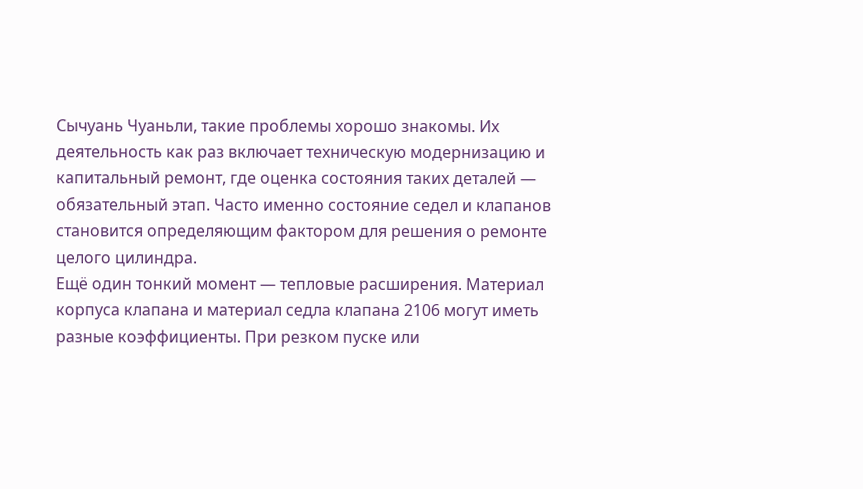Сычуань Чуаньли, такие проблемы хорошо знакомы. Их деятельность как раз включает техническую модернизацию и капитальный ремонт, где оценка состояния таких деталей — обязательный этап. Часто именно состояние седел и клапанов становится определяющим фактором для решения о ремонте целого цилиндра.
Ещё один тонкий момент — тепловые расширения. Материал корпуса клапана и материал седла клапана 2106 могут иметь разные коэффициенты. При резком пуске или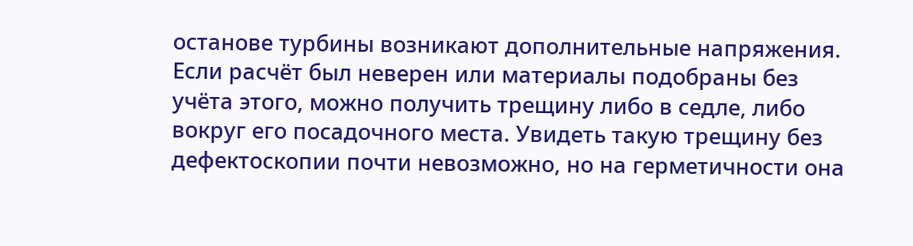останове турбины возникают дополнительные напряжения. Если расчёт был неверен или материалы подобраны без учёта этого, можно получить трещину либо в седле, либо вокруг его посадочного места. Увидеть такую трещину без дефектоскопии почти невозможно, но на герметичности она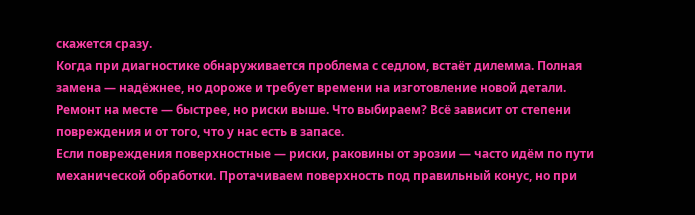скажется сразу.
Когда при диагностике обнаруживается проблема с седлом, встаёт дилемма. Полная замена — надёжнее, но дороже и требует времени на изготовление новой детали. Ремонт на месте — быстрее, но риски выше. Что выбираем? Всё зависит от степени повреждения и от того, что у нас есть в запасе.
Если повреждения поверхностные — риски, раковины от эрозии — часто идём по пути механической обработки. Протачиваем поверхность под правильный конус, но при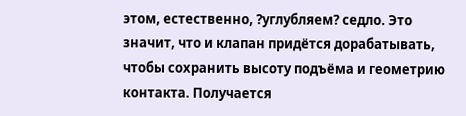этом, естественно, ?углубляем? седло. Это значит, что и клапан придётся дорабатывать, чтобы сохранить высоту подъёма и геометрию контакта. Получается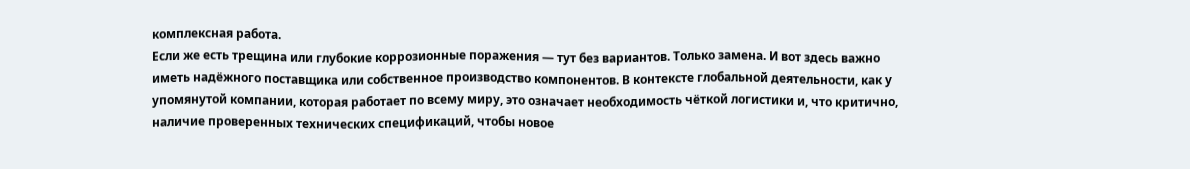комплексная работа.
Если же есть трещина или глубокие коррозионные поражения — тут без вариантов. Только замена. И вот здесь важно иметь надёжного поставщика или собственное производство компонентов. В контексте глобальной деятельности, как у упомянутой компании, которая работает по всему миру, это означает необходимость чёткой логистики и, что критично, наличие проверенных технических спецификаций, чтобы новое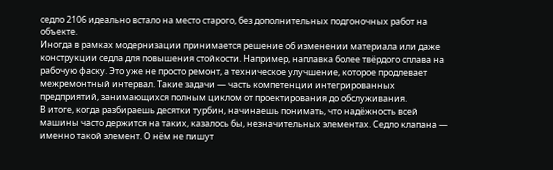седло 2106 идеально встало на место старого, без дополнительных подгоночных работ на объекте.
Иногда в рамках модернизации принимается решение об изменении материала или даже конструкции седла для повышения стойкости. Например, наплавка более твёрдого сплава на рабочую фаску. Это уже не просто ремонт, а техническое улучшение, которое продлевает межремонтный интервал. Такие задачи — часть компетенции интегрированных предприятий, занимающихся полным циклом от проектирования до обслуживания.
В итоге, когда разбираешь десятки турбин, начинаешь понимать, что надёжность всей машины часто держится на таких, казалось бы, незначительных элементах. Седло клапана — именно такой элемент. О нём не пишут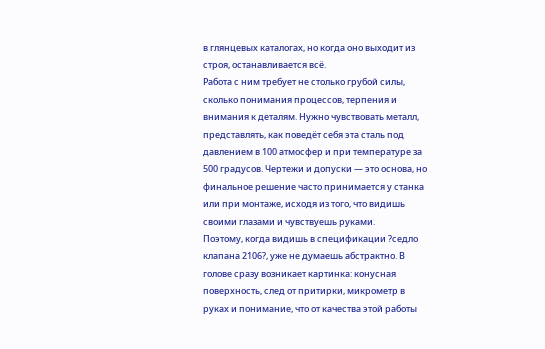в глянцевых каталогах, но когда оно выходит из строя, останавливается всё.
Работа с ним требует не столько грубой силы, сколько понимания процессов, терпения и внимания к деталям. Нужно чувствовать металл, представлять, как поведёт себя эта сталь под давлением в 100 атмосфер и при температуре за 500 градусов. Чертежи и допуски — это основа, но финальное решение часто принимается у станка или при монтаже, исходя из того, что видишь своими глазами и чувствуешь руками.
Поэтому, когда видишь в спецификации ?седло клапана 2106?, уже не думаешь абстрактно. В голове сразу возникает картинка: конусная поверхность, след от притирки, микрометр в руках и понимание, что от качества этой работы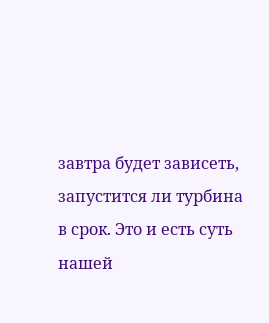завтра будет зависеть, запустится ли турбина в срок. Это и есть суть нашей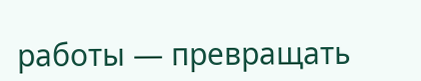работы — превращать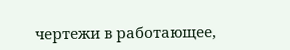чертежи в работающее,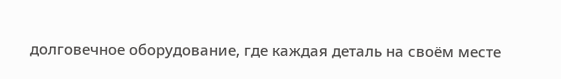долговечное оборудование, где каждая деталь на своём месте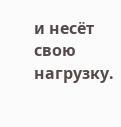и несёт свою нагрузку.